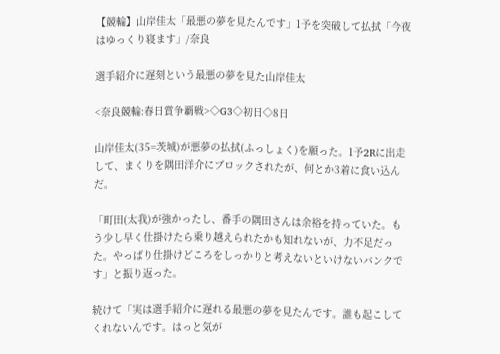【競輪】山岸佳太「最悪の夢を見たんです」1予を突破して払拭「今夜はゆっくり寝ます」/奈良

選手紹介に遅刻という最悪の夢を見た山岸佳太

<奈良競輪:春日賞争覇戦>◇G3◇初日◇8日

山岸佳太(35=茨城)が悪夢の払拭(ふっしょく)を願った。1予2Rに出走して、まくりを隅田洋介にブロックされたが、何とか3着に食い込んだ。

「町田(太我)が強かったし、番手の隅田さんは余裕を持っていた。もう少し早く仕掛けたら乗り越えられたかも知れないが、力不足だった。やっぱり仕掛けどころをしっかりと考えないといけないバンクです」と振り返った。

続けて「実は選手紹介に遅れる最悪の夢を見たんです。誰も起こしてくれないんです。はっと気が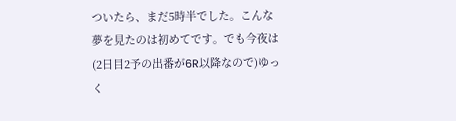ついたら、まだ5時半でした。こんな夢を見たのは初めてです。でも今夜は(2日目2予の出番が6R以降なので)ゆっく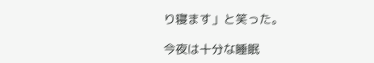り寝ます」と笑った。

今夜は十分な睡眠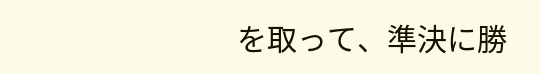を取って、準決に勝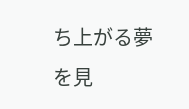ち上がる夢を見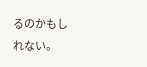るのかもしれない。